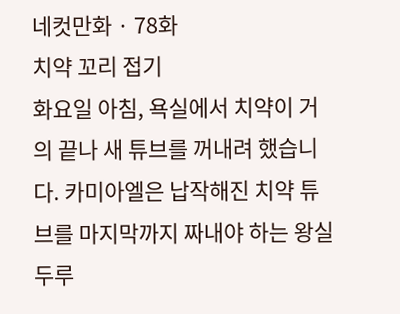네컷만화 · 78화
치약 꼬리 접기
화요일 아침, 욕실에서 치약이 거의 끝나 새 튜브를 꺼내려 했습니다. 카미아엘은 납작해진 치약 튜브를 마지막까지 짜내야 하는 왕실 두루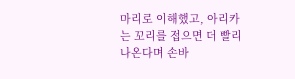마리로 이해했고, 아리카는 꼬리를 접으면 더 빨리 나온다며 손바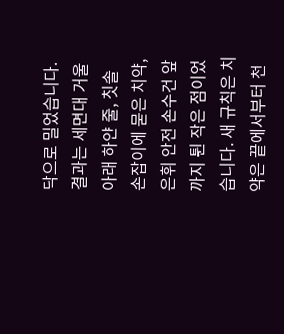닥으로 밀었습니다. 결과는 세면대 거울 아래 하얀 줄, 칫솔 손잡이에 묻은 치약, 은휘 안전 손수건 앞까지 튄 작은 점이었습니다. 새 규칙은 치약은 끝에서부터 천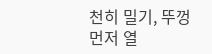천히 밀기, 뚜껑 먼저 열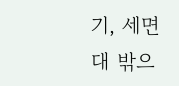기, 세면대 밖으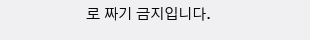로 짜기 금지입니다.